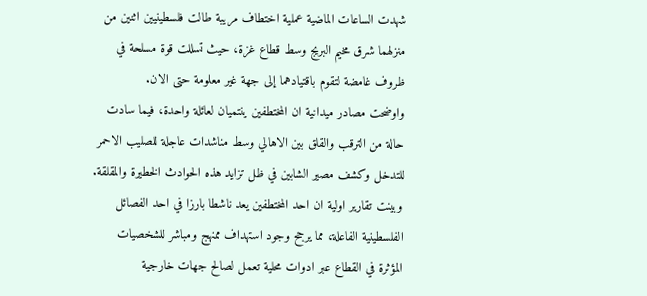شهدت الساعات الماضية عملية اختطاف مريبة طالت فلسطينيين اثنين من منزلهما شرق مخيم البريج وسط قطاع غزة، حيث تسللت قوة مسلحة في ظروف غامضة لتقوم باقتيادهما إلى جهة غير معلومة حتى الان.
واوضحت مصادر ميدانية ان المختطفين ينتميان لعائلة واحدة، فيما سادت حالة من الترقب والقلق بين الاهالي وسط مناشدات عاجلة للصليب الاحمر للتدخل وكشف مصير الشابين في ظل تزايد هذه الحوادث الخطيرة والمقلقة.
وبينت تقارير اولية ان احد المختطفين يعد ناشطا بارزا في احد الفصائل الفلسطينية الفاعلة، مما يرجح وجود استهداف ممنهج ومباشر للشخصيات المؤثرة في القطاع عبر ادوات محلية تعمل لصالح جهات خارجية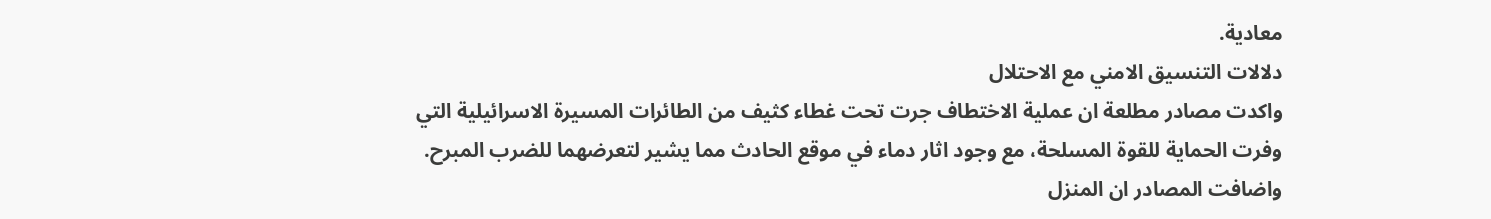معادية.
دلالات التنسيق الامني مع الاحتلال
واكدت مصادر مطلعة ان عملية الاختطاف جرت تحت غطاء كثيف من الطائرات المسيرة الاسرائيلية التي وفرت الحماية للقوة المسلحة، مع وجود اثار دماء في موقع الحادث مما يشير لتعرضهما للضرب المبرح.
واضافت المصادر ان المنزل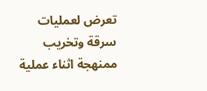تعرض لعمليات سرقة وتخريب ممنهجة اثناء عملية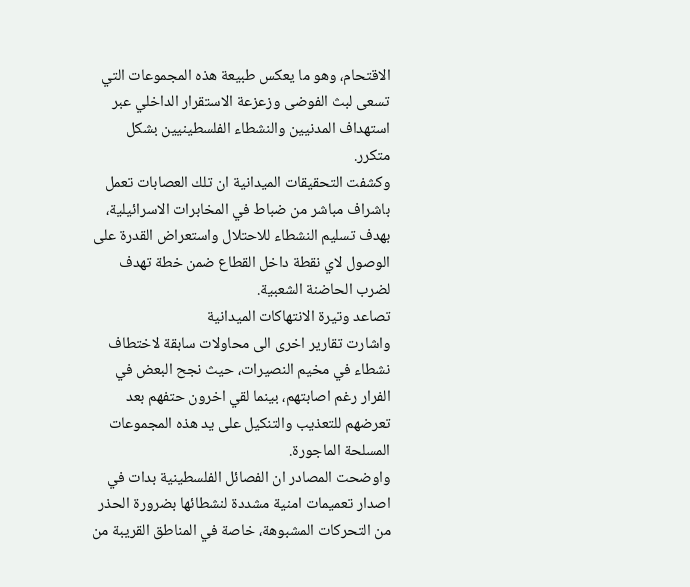الاقتحام، وهو ما يعكس طبيعة هذه المجموعات التي تسعى لبث الفوضى وزعزعة الاستقرار الداخلي عبر استهداف المدنيين والنشطاء الفلسطينيين بشكل متكرر.
وكشفت التحقيقات الميدانية ان تلك العصابات تعمل باشراف مباشر من ضباط في المخابرات الاسرائيلية، بهدف تسليم النشطاء للاحتلال واستعراض القدرة على الوصول لاي نقطة داخل القطاع ضمن خطة تهدف لضرب الحاضنة الشعبية.
تصاعد وتيرة الانتهاكات الميدانية
واشارت تقارير اخرى الى محاولات سابقة لاختطاف نشطاء في مخيم النصيرات، حيث نجح البعض في الفرار رغم اصابتهم، بينما لقي اخرون حتفهم بعد تعرضهم للتعذيب والتنكيل على يد هذه المجموعات المسلحة الماجورة.
واوضحت المصادر ان الفصائل الفلسطينية بدات في اصدار تعميمات امنية مشددة لنشطائها بضرورة الحذر من التحركات المشبوهة، خاصة في المناطق القريبة من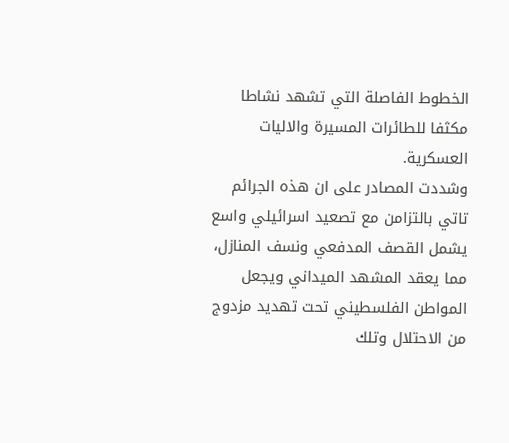الخطوط الفاصلة التي تشهد نشاطا مكثفا للطائرات المسيرة والاليات العسكرية.
وشددت المصادر على ان هذه الجرائم تاتي بالتزامن مع تصعيد اسرائيلي واسع يشمل القصف المدفعي ونسف المنازل، مما يعقد المشهد الميداني ويجعل المواطن الفلسطيني تحت تهديد مزدوج من الاحتلال وتلك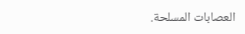العصابات المسلحة.